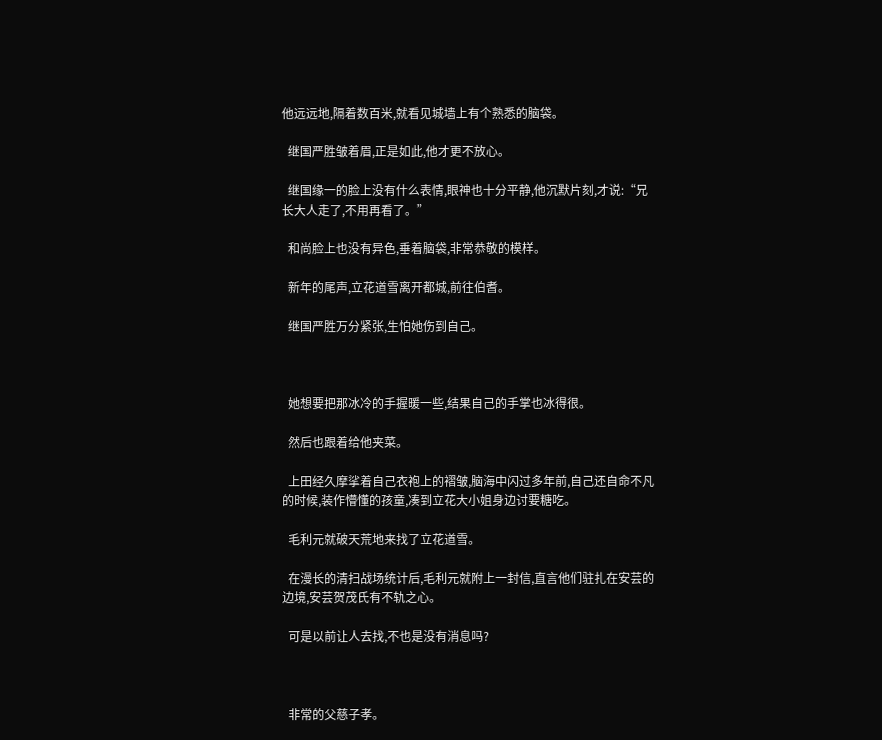他远远地,隔着数百米,就看见城墙上有个熟悉的脑袋。

  继国严胜皱着眉,正是如此,他才更不放心。

  继国缘一的脸上没有什么表情,眼神也十分平静,他沉默片刻,才说:“兄长大人走了,不用再看了。”

  和尚脸上也没有异色,垂着脑袋,非常恭敬的模样。

  新年的尾声,立花道雪离开都城,前往伯耆。

  继国严胜万分紧张,生怕她伤到自己。



  她想要把那冰冷的手握暖一些,结果自己的手掌也冰得很。

  然后也跟着给他夹菜。

  上田经久摩挲着自己衣袍上的褶皱,脑海中闪过多年前,自己还自命不凡的时候,装作懵懂的孩童,凑到立花大小姐身边讨要糖吃。

  毛利元就破天荒地来找了立花道雪。

  在漫长的清扫战场统计后,毛利元就附上一封信,直言他们驻扎在安芸的边境,安芸贺茂氏有不轨之心。

  可是以前让人去找,不也是没有消息吗?



  非常的父慈子孝。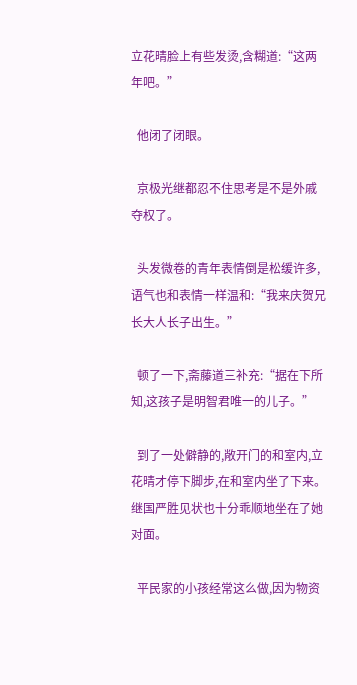立花晴脸上有些发烫,含糊道:“这两年吧。”

  他闭了闭眼。

  京极光继都忍不住思考是不是外戚夺权了。

  头发微卷的青年表情倒是松缓许多,语气也和表情一样温和:“我来庆贺兄长大人长子出生。”

  顿了一下,斋藤道三补充:“据在下所知,这孩子是明智君唯一的儿子。”

  到了一处僻静的,敞开门的和室内,立花晴才停下脚步,在和室内坐了下来。继国严胜见状也十分乖顺地坐在了她对面。

  平民家的小孩经常这么做,因为物资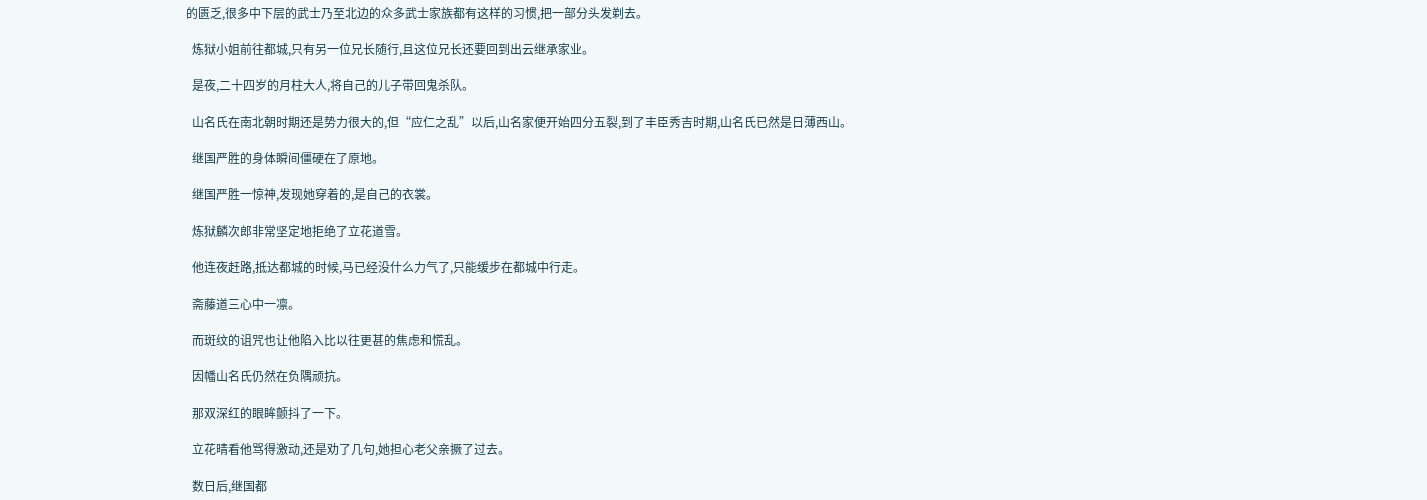的匮乏,很多中下层的武士乃至北边的众多武士家族都有这样的习惯,把一部分头发剃去。

  炼狱小姐前往都城,只有另一位兄长随行,且这位兄长还要回到出云继承家业。

  是夜,二十四岁的月柱大人,将自己的儿子带回鬼杀队。

  山名氏在南北朝时期还是势力很大的,但“应仁之乱”以后,山名家便开始四分五裂,到了丰臣秀吉时期,山名氏已然是日薄西山。

  继国严胜的身体瞬间僵硬在了原地。

  继国严胜一惊神,发现她穿着的,是自己的衣裳。

  炼狱麟次郎非常坚定地拒绝了立花道雪。

  他连夜赶路,抵达都城的时候,马已经没什么力气了,只能缓步在都城中行走。

  斋藤道三心中一凛。

  而斑纹的诅咒也让他陷入比以往更甚的焦虑和慌乱。

  因幡山名氏仍然在负隅顽抗。

  那双深红的眼眸颤抖了一下。

  立花晴看他骂得激动,还是劝了几句,她担心老父亲撅了过去。

  数日后,继国都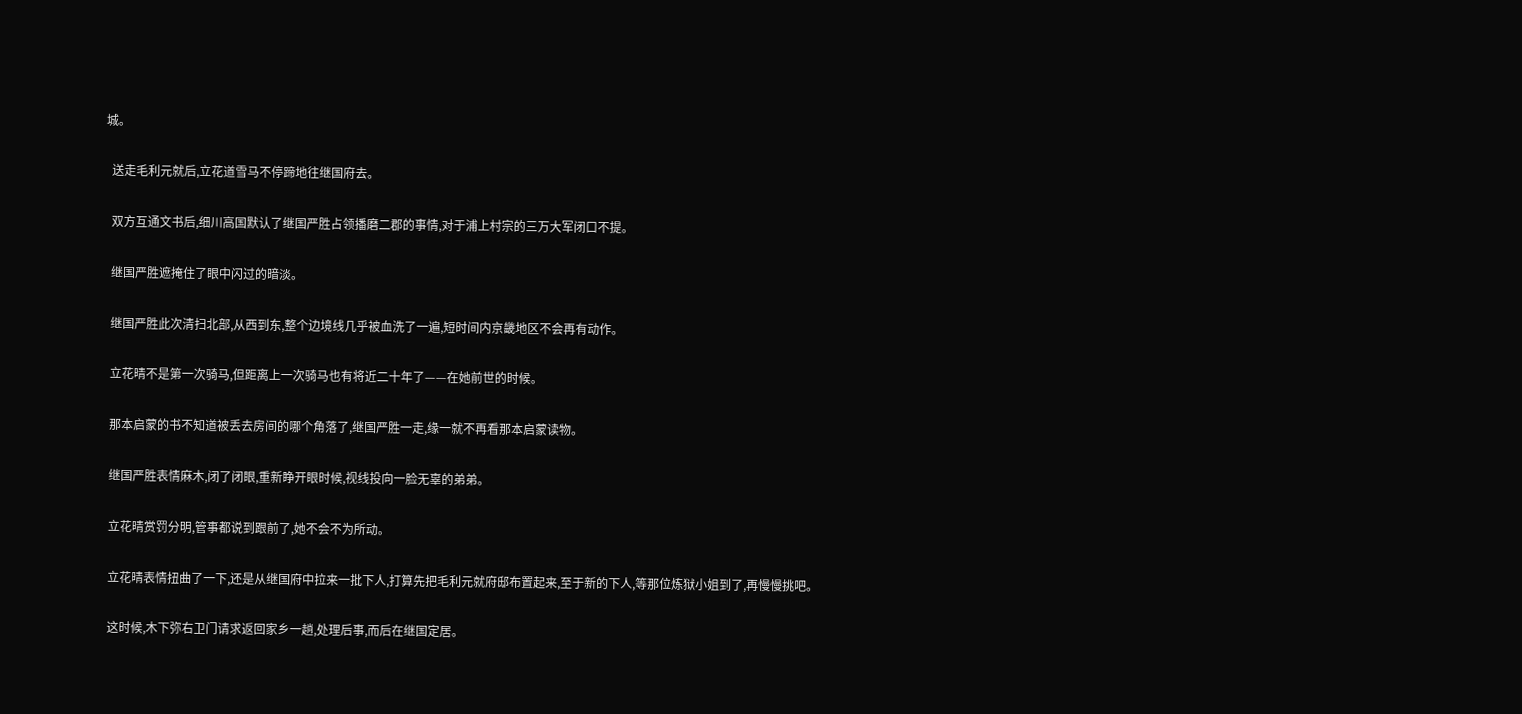城。

  送走毛利元就后,立花道雪马不停蹄地往继国府去。

  双方互通文书后,细川高国默认了继国严胜占领播磨二郡的事情,对于浦上村宗的三万大军闭口不提。

  继国严胜遮掩住了眼中闪过的暗淡。

  继国严胜此次清扫北部,从西到东,整个边境线几乎被血洗了一遍,短时间内京畿地区不会再有动作。

  立花晴不是第一次骑马,但距离上一次骑马也有将近二十年了——在她前世的时候。

  那本启蒙的书不知道被丢去房间的哪个角落了,继国严胜一走,缘一就不再看那本启蒙读物。

  继国严胜表情麻木,闭了闭眼,重新睁开眼时候,视线投向一脸无辜的弟弟。

  立花晴赏罚分明,管事都说到跟前了,她不会不为所动。

  立花晴表情扭曲了一下,还是从继国府中拉来一批下人,打算先把毛利元就府邸布置起来,至于新的下人,等那位炼狱小姐到了,再慢慢挑吧。

  这时候,木下弥右卫门请求返回家乡一趟,处理后事,而后在继国定居。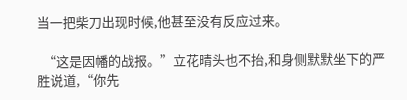当一把柴刀出现时候,他甚至没有反应过来。

  “这是因幡的战报。”立花晴头也不抬,和身侧默默坐下的严胜说道,“你先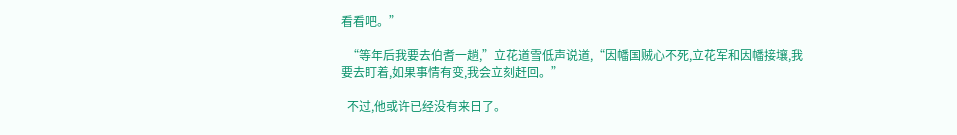看看吧。”

  “等年后我要去伯耆一趟,”立花道雪低声说道,“因幡国贼心不死,立花军和因幡接壤,我要去盯着,如果事情有变,我会立刻赶回。”

  不过,他或许已经没有来日了。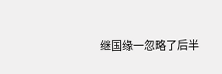继国缘一忽略了后半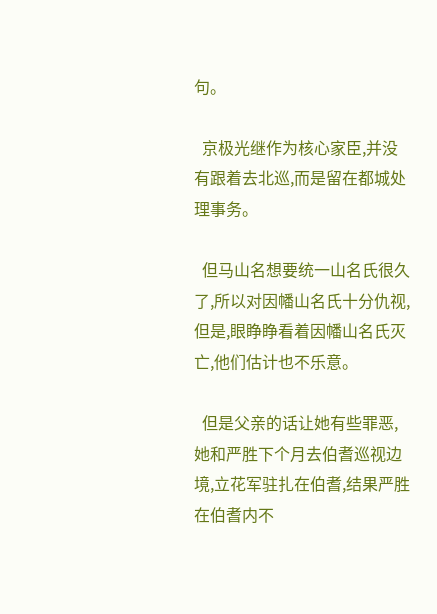句。

  京极光继作为核心家臣,并没有跟着去北巡,而是留在都城处理事务。

  但马山名想要统一山名氏很久了,所以对因幡山名氏十分仇视,但是,眼睁睁看着因幡山名氏灭亡,他们估计也不乐意。

  但是父亲的话让她有些罪恶,她和严胜下个月去伯耆巡视边境,立花军驻扎在伯耆,结果严胜在伯耆内不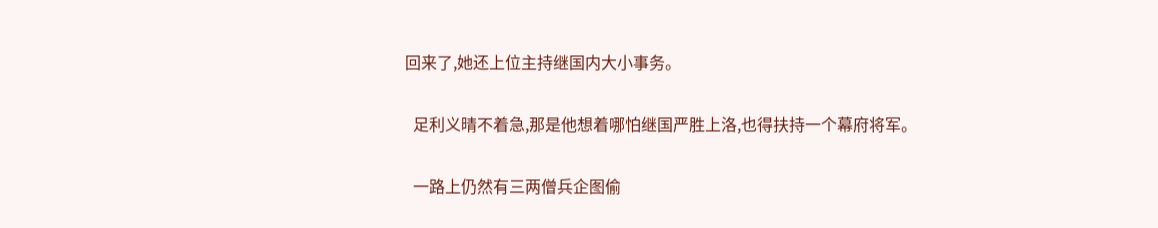回来了,她还上位主持继国内大小事务。

  足利义晴不着急,那是他想着哪怕继国严胜上洛,也得扶持一个幕府将军。

  一路上仍然有三两僧兵企图偷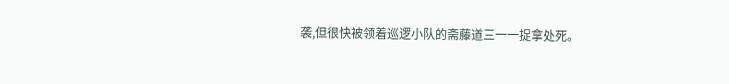袭,但很快被领着巡逻小队的斋藤道三一一捉拿处死。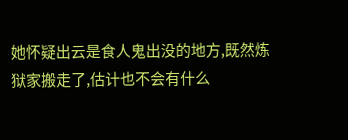她怀疑出云是食人鬼出没的地方,既然炼狱家搬走了,估计也不会有什么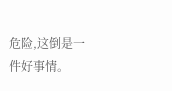危险,这倒是一件好事情。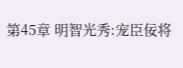第45章 明智光秀:宠臣佞将